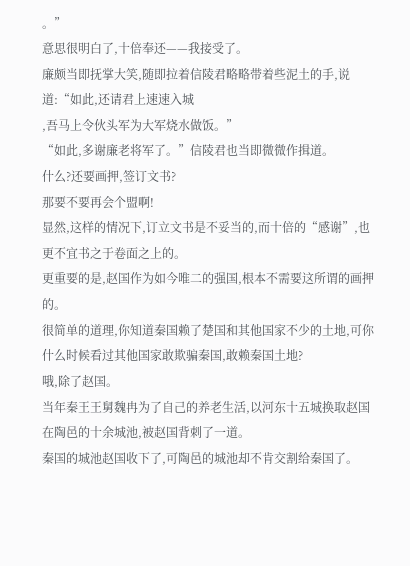。”
意思很明白了,十倍奉还——我接受了。
廉颇当即抚掌大笑,随即拉着信陵君略略带着些泥土的手,说道:“如此,还请君上速速入城
,吾马上令伙头军为大军烧水做饭。”
“如此,多谢廉老将军了。”信陵君也当即微微作揖道。
什么?还要画押,签订文书?
那要不要再会个盟啊!
显然,这样的情况下,订立文书是不妥当的,而十倍的“感谢”,也更不宜书之于卷面之上的。
更重要的是,赵国作为如今唯二的强国,根本不需要这所谓的画押的。
很简单的道理,你知道秦国赖了楚国和其他国家不少的土地,可你什么时候看过其他国家敢欺骗秦国,敢赖秦国土地?
哦,除了赵国。
当年秦王王舅魏冉为了自己的养老生活,以河东十五城换取赵国在陶邑的十余城池,被赵国背刺了一道。
秦国的城池赵国收下了,可陶邑的城池却不肯交割给秦国了。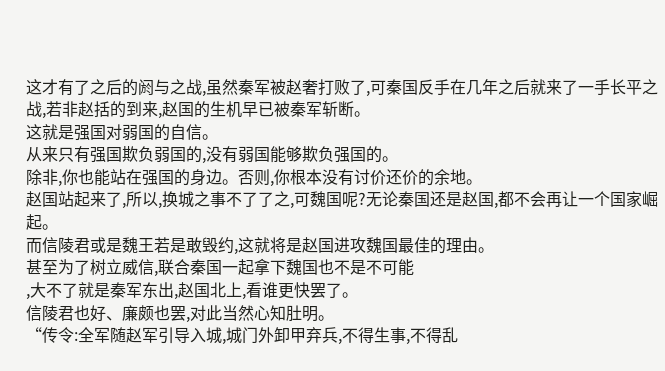这才有了之后的阏与之战,虽然秦军被赵奢打败了,可秦国反手在几年之后就来了一手长平之战,若非赵括的到来,赵国的生机早已被秦军斩断。
这就是强国对弱国的自信。
从来只有强国欺负弱国的,没有弱国能够欺负强国的。
除非,你也能站在强国的身边。否则,你根本没有讨价还价的余地。
赵国站起来了,所以,换城之事不了了之,可魏国呢?无论秦国还是赵国,都不会再让一个国家崛起。
而信陵君或是魏王若是敢毁约,这就将是赵国进攻魏国最佳的理由。
甚至为了树立威信,联合秦国一起拿下魏国也不是不可能
,大不了就是秦军东出,赵国北上,看谁更快罢了。
信陵君也好、廉颇也罢,对此当然心知肚明。
“传令:全军随赵军引导入城,城门外卸甲弃兵,不得生事,不得乱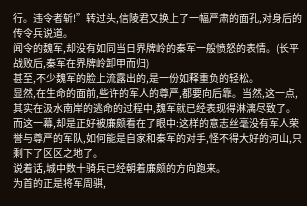行。违令者斩!”转过头,信陵君又换上了一幅严肃的面孔,对身后的传令兵说道。
闻令的魏军,却没有如同当日界牌岭的秦军一般愤怒的表情。(长平战败后,秦军在界牌岭卸甲而归)
甚至,不少魏军的脸上流露出的,是一份如释重负的轻松。
显然,在生命的面前,些许的军人的尊严,都要向后靠。当然,这一点,其实在汲水南岸的逃命的过程中,魏军就已经表现得淋漓尽致了。
而这一幕,却是正好被廉颇看在了眼中:这样的意志丝毫没有军人荣誉与尊严的军队,如何能是自家和秦军的对手,怪不得大好的河山,只剩下了区区之地了。
说着话,城中数十骑兵已经朝着廉颇的方向跑来。
为首的正是将军周骐,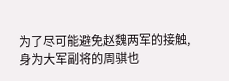为了尽可能避免赵魏两军的接触,身为大军副将的周骐也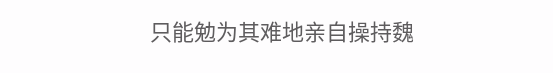只能勉为其难地亲自操持魏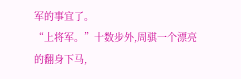军的事宜了。
“上将军。”十数步外,周骐一个漂亮的翻身下马,